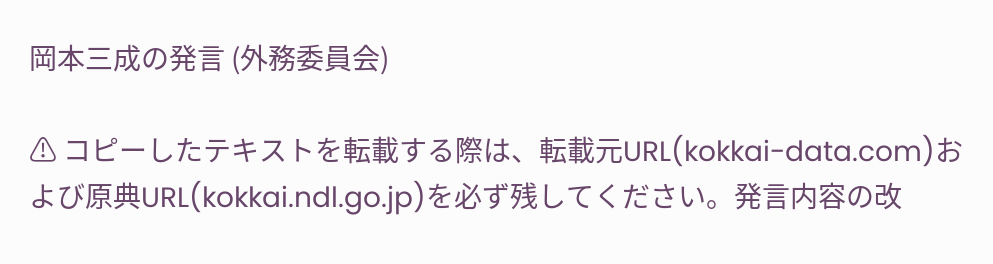岡本三成の発言 (外務委員会)

⚠ コピーしたテキストを転載する際は、転載元URL(kokkai-data.com)および原典URL(kokkai.ndl.go.jp)を必ず残してください。発言内容の改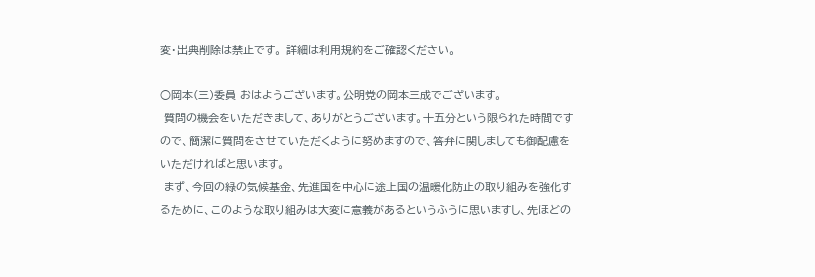変・出典削除は禁止です。 詳細は利用規約をご確認ください。

○岡本(三)委員 おはようございます。公明党の岡本三成でございます。
 質問の機会をいただきまして、ありがとうございます。十五分という限られた時間ですので、簡潔に質問をさせていただくように努めますので、答弁に関しましても御配慮をいただければと思います。
 まず、今回の緑の気候基金、先進国を中心に途上国の温暖化防止の取り組みを強化するために、このような取り組みは大変に意義があるというふうに思いますし、先ほどの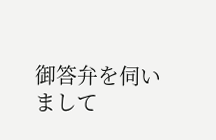御答弁を伺いまして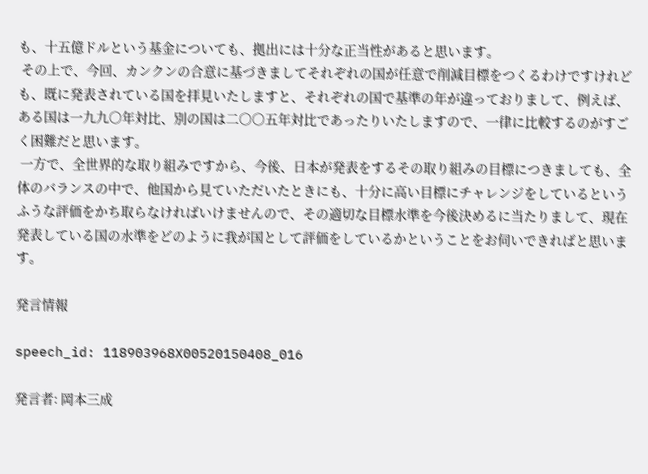も、十五億ドルという基金についても、拠出には十分な正当性があると思います。
 その上で、今回、カンクンの合意に基づきましてそれぞれの国が任意で削減目標をつくるわけですけれども、既に発表されている国を拝見いたしますと、それぞれの国で基準の年が違っておりまして、例えば、ある国は一九九〇年対比、別の国は二〇〇五年対比であったりいたしますので、一律に比較するのがすごく困難だと思います。
 一方で、全世界的な取り組みですから、今後、日本が発表をするその取り組みの目標につきましても、全体のバランスの中で、他国から見ていただいたときにも、十分に高い目標にチャレンジをしているというふうな評価をかち取らなければいけませんので、その適切な目標水準を今後決めるに当たりまして、現在発表している国の水準をどのように我が国として評価をしているかということをお伺いできればと思います。

発言情報

speech_id: 118903968X00520150408_016

発言者: 岡本三成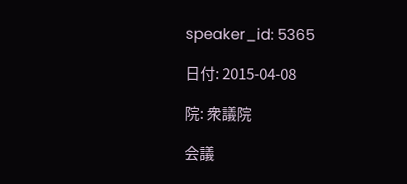speaker_id: 5365

日付: 2015-04-08

院: 衆議院

会議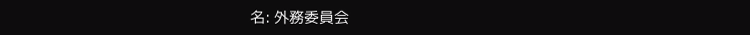名: 外務委員会